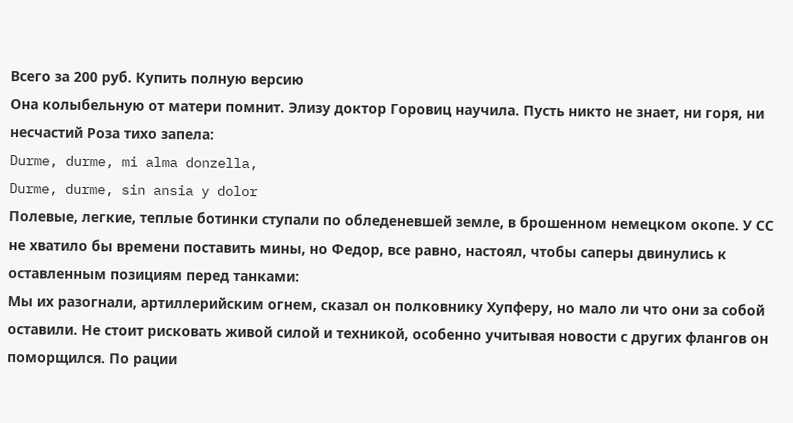Всего за 200 руб. Купить полную версию
Она колыбельную от матери помнит. Элизу доктор Горовиц научила. Пусть никто не знает, ни горя, ни несчастий Роза тихо запела:
Durme, durme, mi alma donzella,
Durme, durme, sin ansia y dolor
Полевые, легкие, теплые ботинки ступали по обледеневшей земле, в брошенном немецком окопе. У СС не хватило бы времени поставить мины, но Федор, все равно, настоял, чтобы саперы двинулись к оставленным позициям перед танками:
Мы их разогнали, артиллерийским огнем, сказал он полковнику Хупферу, но мало ли что они за собой оставили. Не стоит рисковать живой силой и техникой, особенно учитывая новости с других флангов он поморщился. По рации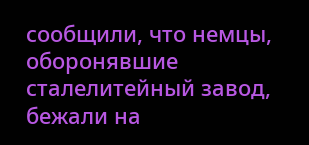сообщили, что немцы, оборонявшие сталелитейный завод, бежали на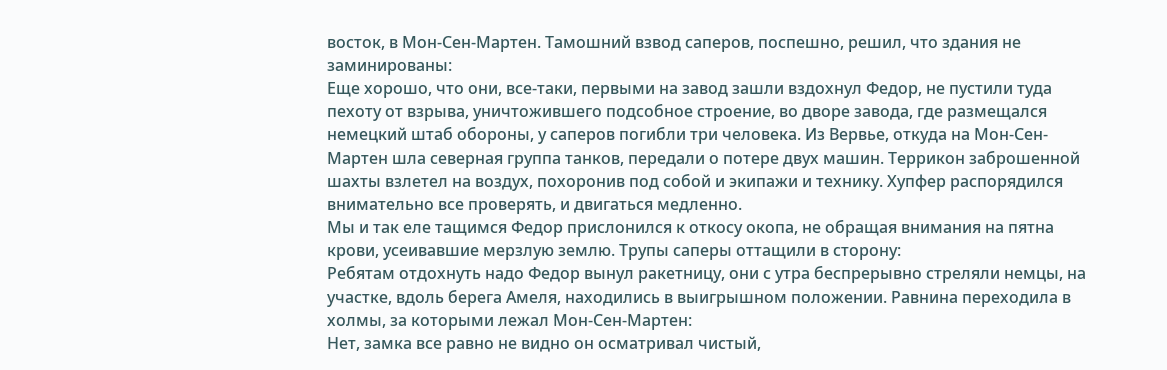восток, в Мон-Сен-Мартен. Тамошний взвод саперов, поспешно, решил, что здания не заминированы:
Еще хорошо, что они, все-таки, первыми на завод зашли вздохнул Федор, не пустили туда пехоту от взрыва, уничтожившего подсобное строение, во дворе завода, где размещался немецкий штаб обороны, у саперов погибли три человека. Из Вервье, откуда на Мон-Сен-Мартен шла северная группа танков, передали о потере двух машин. Террикон заброшенной шахты взлетел на воздух, похоронив под собой и экипажи и технику. Хупфер распорядился внимательно все проверять, и двигаться медленно.
Мы и так еле тащимся Федор прислонился к откосу окопа, не обращая внимания на пятна крови, усеивавшие мерзлую землю. Трупы саперы оттащили в сторону:
Ребятам отдохнуть надо Федор вынул ракетницу, они с утра беспрерывно стреляли немцы, на участке, вдоль берега Амеля, находились в выигрышном положении. Равнина переходила в холмы, за которыми лежал Мон-Сен-Мартен:
Нет, замка все равно не видно он осматривал чистый,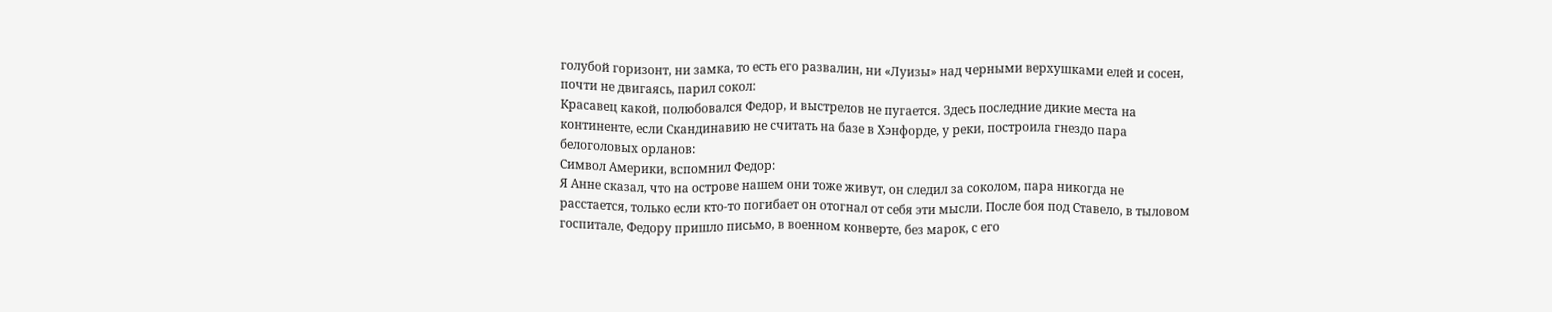голубой горизонт, ни замка, то есть его развалин, ни «Луизы» над черными верхушками елей и сосен, почти не двигаясь, парил сокол:
Красавец какой, полюбовался Федор, и выстрелов не пугается. Здесь последние дикие места на континенте, если Скандинавию не считать на базе в Хэнфорде, у реки, построила гнездо пара белоголовых орланов:
Символ Америки, вспомнил Федор:
Я Анне сказал, что на острове нашем они тоже живут, он следил за соколом, пара никогда не расстается, только если кто-то погибает он отогнал от себя эти мысли. После боя под Ставело, в тыловом госпитале, Федору пришло письмо, в военном конверте, без марок, с его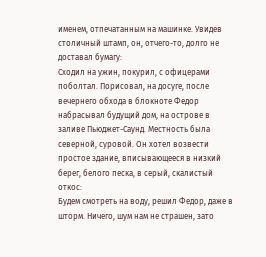именем, отпечатанным на машинке. Увидев столичный штамп, он, отчего-то, долго не доставал бумагу:
Сходил на ужин, покурил, с офицерами поболтал. Порисовал, на досуге, после вечернего обхода в блокноте Федор набрасывал будущий дом, на острове в заливе Пьюджет-Саунд. Местность была северной, суровой. Он хотел возвести простое здание, вписывающееся в низкий берег, белого песка, в серый, скалистый откос:
Будем смотреть на воду, решил Федор, даже в шторм. Ничего, шум нам не страшен, зато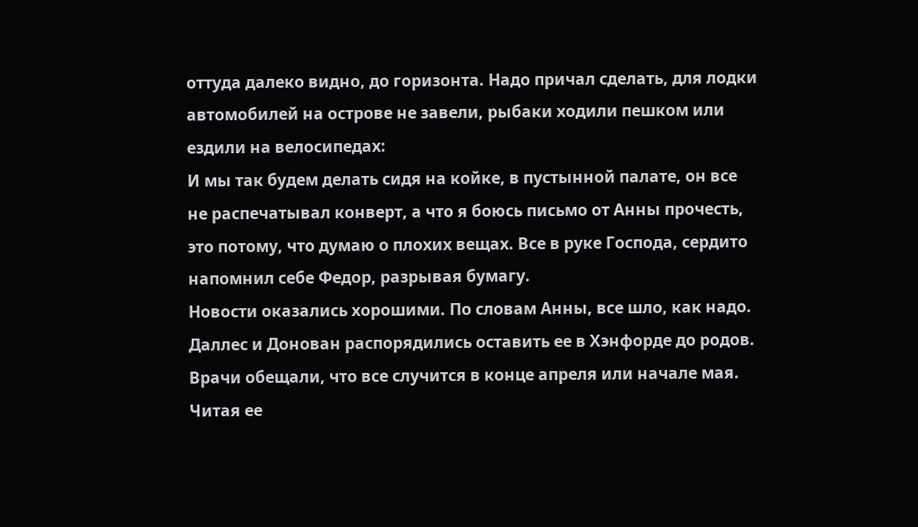оттуда далеко видно, до горизонта. Надо причал сделать, для лодки автомобилей на острове не завели, рыбаки ходили пешком или ездили на велосипедах:
И мы так будем делать сидя на койке, в пустынной палате, он все не распечатывал конверт, а что я боюсь письмо от Анны прочесть, это потому, что думаю о плохих вещах. Все в руке Господа, сердито напомнил себе Федор, разрывая бумагу.
Новости оказались хорошими. По словам Анны, все шло, как надо. Даллес и Донован распорядились оставить ее в Хэнфорде до родов. Врачи обещали, что все случится в конце апреля или начале мая. Читая ее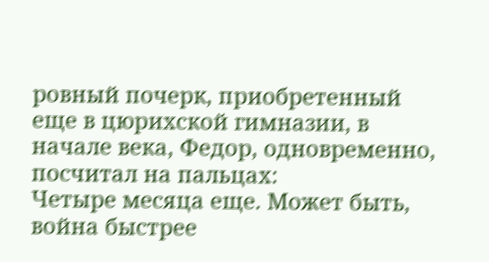ровный почерк, приобретенный еще в цюрихской гимназии, в начале века, Федор, одновременно, посчитал на пальцах:
Четыре месяца еще. Может быть, война быстрее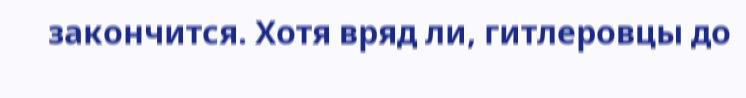закончится. Хотя вряд ли, гитлеровцы до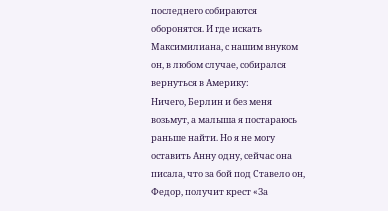последнего собираются оборонятся. И где искать Максимилиана, с нашим внуком он, в любом случае, собирался вернуться в Америку:
Ничего, Берлин и без меня возьмут, а малыша я постараюсь раньше найти. Но я не могу оставить Анну одну, сейчас она писала, что за бой под Ставело он, Федор, получит крест «За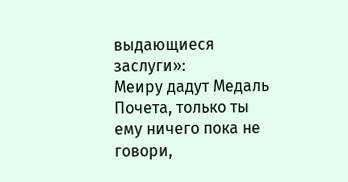выдающиеся заслуги»:
Меиру дадут Медаль Почета, только ты ему ничего пока не говори,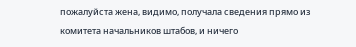пожалуйста жена, видимо, получала сведения прямо из комитета начальников штабов, и ничего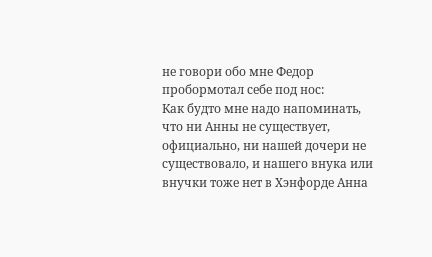не говори обо мне Федор пробормотал себе под нос:
Как будто мне надо напоминать, что ни Анны не существует, официально, ни нашей дочери не существовало, и нашего внука или внучки тоже нет в Хэнфорде Анна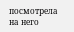посмотрела на него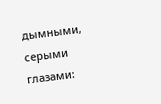дымными, серыми глазами: